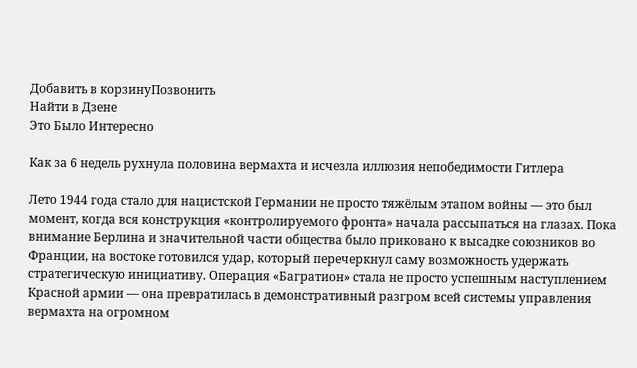Добавить в корзинуПозвонить
Найти в Дзене
Это Было Интересно

Как за 6 недель рухнула половина вермахта и исчезла иллюзия непобедимости Гитлера

Лето 1944 года стало для нацистской Германии не просто тяжёлым этапом войны — это был момент, когда вся конструкция «контролируемого фронта» начала рассыпаться на глазах. Пока внимание Берлина и значительной части общества было приковано к высадке союзников во Франции, на востоке готовился удар, который перечеркнул саму возможность удержать стратегическую инициативу. Операция «Багратион» стала не просто успешным наступлением Красной армии — она превратилась в демонстративный разгром всей системы управления вермахта на огромном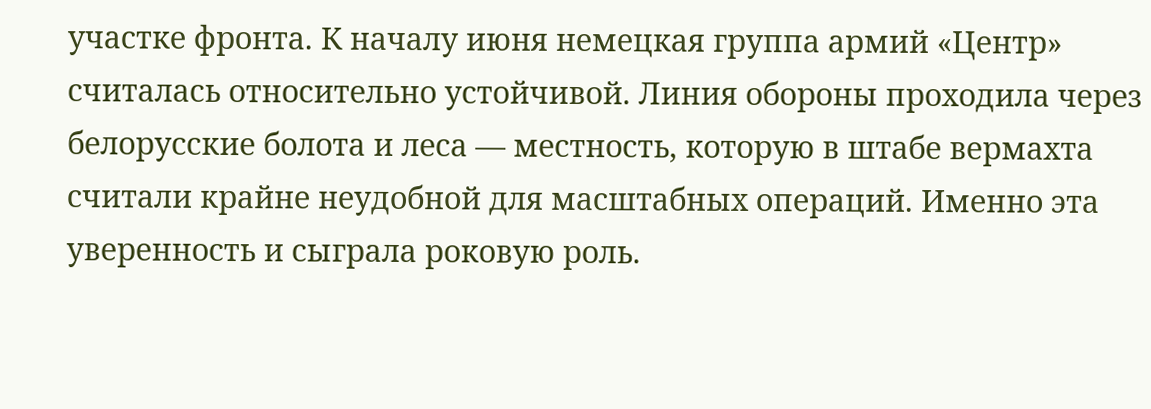участке фронта. К началу июня немецкая группа армий «Центр» считалась относительно устойчивой. Линия обороны проходила через белорусские болота и леса — местность, которую в штабе вермахта считали крайне неудобной для масштабных операций. Именно эта уверенность и сыграла роковую роль.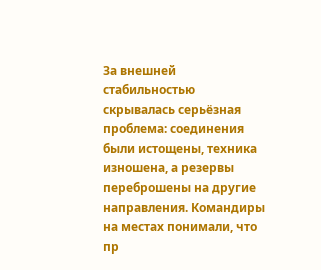За внешней стабильностью скрывалась серьёзная проблема: соединения были истощены, техника изношена, а резервы переброшены на другие направления. Командиры на местах понимали, что пр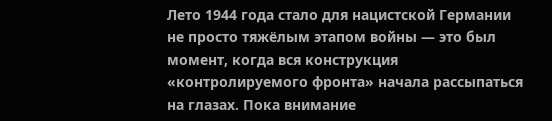Лето 1944 года стало для нацистской Германии не просто тяжёлым этапом войны — это был момент, когда вся конструкция «контролируемого фронта» начала рассыпаться на глазах. Пока внимание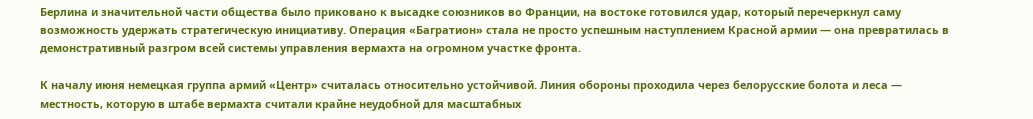Берлина и значительной части общества было приковано к высадке союзников во Франции, на востоке готовился удар, который перечеркнул саму возможность удержать стратегическую инициативу. Операция «Багратион» стала не просто успешным наступлением Красной армии — она превратилась в демонстративный разгром всей системы управления вермахта на огромном участке фронта.

К началу июня немецкая группа армий «Центр» считалась относительно устойчивой. Линия обороны проходила через белорусские болота и леса — местность, которую в штабе вермахта считали крайне неудобной для масштабных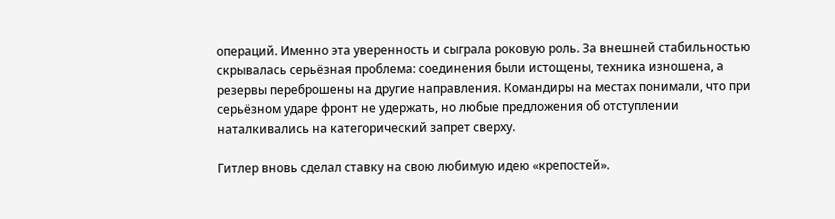операций. Именно эта уверенность и сыграла роковую роль. За внешней стабильностью скрывалась серьёзная проблема: соединения были истощены, техника изношена, а резервы переброшены на другие направления. Командиры на местах понимали, что при серьёзном ударе фронт не удержать, но любые предложения об отступлении наталкивались на категорический запрет сверху.

Гитлер вновь сделал ставку на свою любимую идею «крепостей».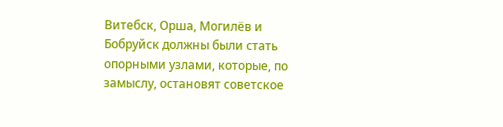Витебск, Орша, Могилёв и Бобруйск должны были стать опорными узлами, которые, по замыслу, остановят советское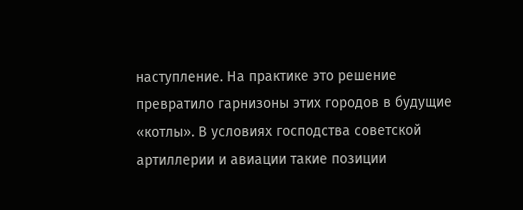наступление. На практике это решение превратило гарнизоны этих городов в будущие «котлы». В условиях господства советской артиллерии и авиации такие позиции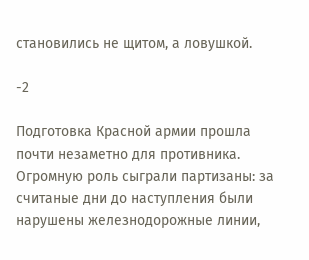становились не щитом, а ловушкой.

-2

Подготовка Красной армии прошла почти незаметно для противника. Огромную роль сыграли партизаны: за считаные дни до наступления были нарушены железнодорожные линии,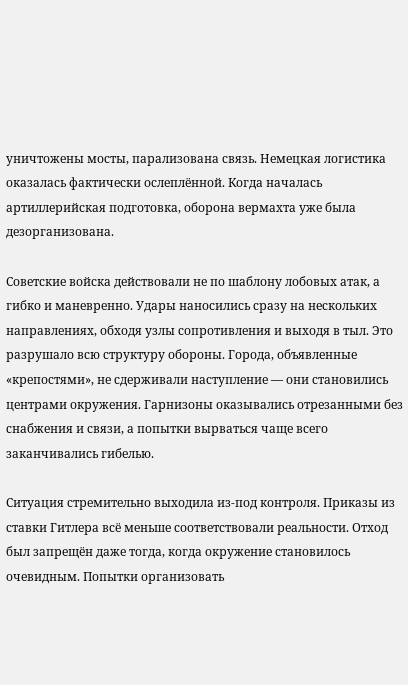уничтожены мосты, парализована связь. Немецкая логистика оказалась фактически ослеплённой. Когда началась артиллерийская подготовка, оборона вермахта уже была дезорганизована.

Советские войска действовали не по шаблону лобовых атак, а гибко и маневренно. Удары наносились сразу на нескольких направлениях, обходя узлы сопротивления и выходя в тыл. Это разрушало всю структуру обороны. Города, объявленные «крепостями», не сдерживали наступление — они становились центрами окружения. Гарнизоны оказывались отрезанными без снабжения и связи, а попытки вырваться чаще всего заканчивались гибелью.

Ситуация стремительно выходила из-под контроля. Приказы из ставки Гитлера всё меньше соответствовали реальности. Отход был запрещён даже тогда, когда окружение становилось очевидным. Попытки организовать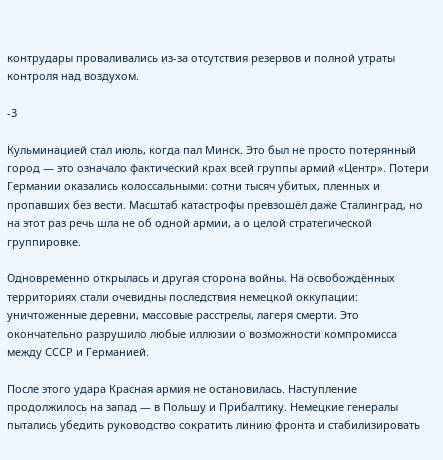контрудары проваливались из-за отсутствия резервов и полной утраты контроля над воздухом.

-3

Кульминацией стал июль, когда пал Минск. Это был не просто потерянный город — это означало фактический крах всей группы армий «Центр». Потери Германии оказались колоссальными: сотни тысяч убитых, пленных и пропавших без вести. Масштаб катастрофы превзошёл даже Сталинград, но на этот раз речь шла не об одной армии, а о целой стратегической группировке.

Одновременно открылась и другая сторона войны. На освобождённых территориях стали очевидны последствия немецкой оккупации: уничтоженные деревни, массовые расстрелы, лагеря смерти. Это окончательно разрушило любые иллюзии о возможности компромисса между СССР и Германией.

После этого удара Красная армия не остановилась. Наступление продолжилось на запад — в Польшу и Прибалтику. Немецкие генералы пытались убедить руководство сократить линию фронта и стабилизировать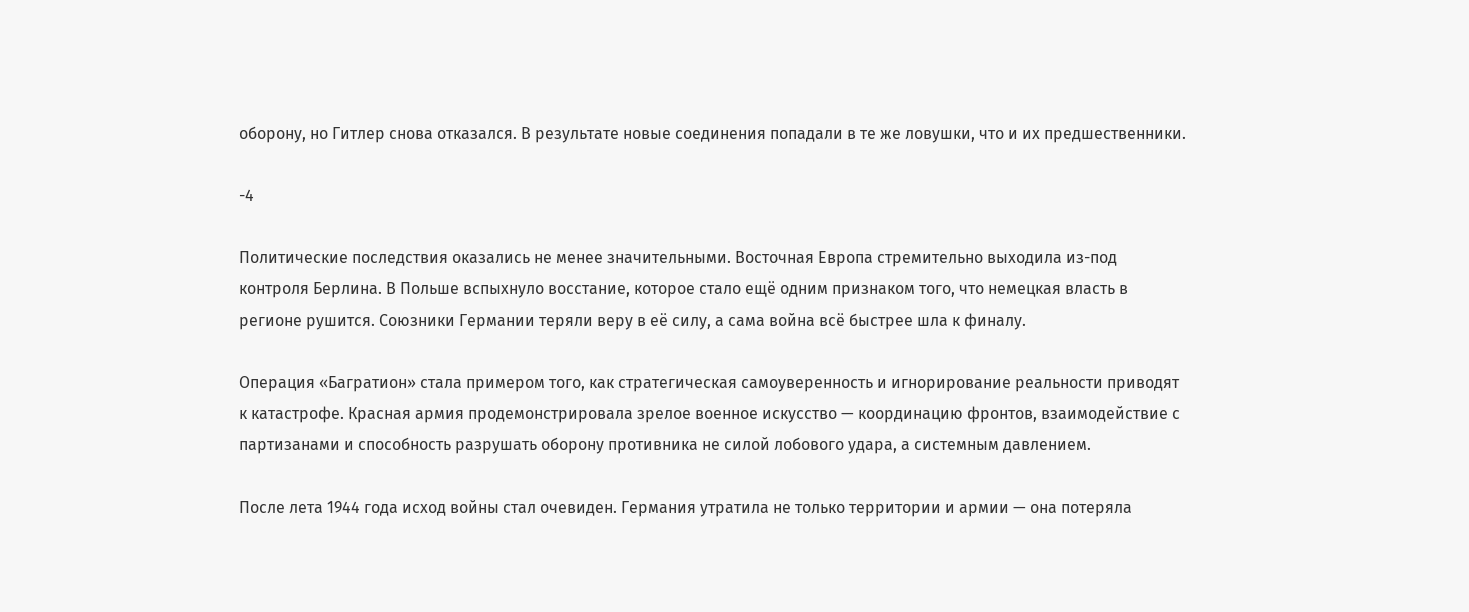оборону, но Гитлер снова отказался. В результате новые соединения попадали в те же ловушки, что и их предшественники.

-4

Политические последствия оказались не менее значительными. Восточная Европа стремительно выходила из-под контроля Берлина. В Польше вспыхнуло восстание, которое стало ещё одним признаком того, что немецкая власть в регионе рушится. Союзники Германии теряли веру в её силу, а сама война всё быстрее шла к финалу.

Операция «Багратион» стала примером того, как стратегическая самоуверенность и игнорирование реальности приводят к катастрофе. Красная армия продемонстрировала зрелое военное искусство — координацию фронтов, взаимодействие с партизанами и способность разрушать оборону противника не силой лобового удара, а системным давлением.

После лета 1944 года исход войны стал очевиден. Германия утратила не только территории и армии — она потеряла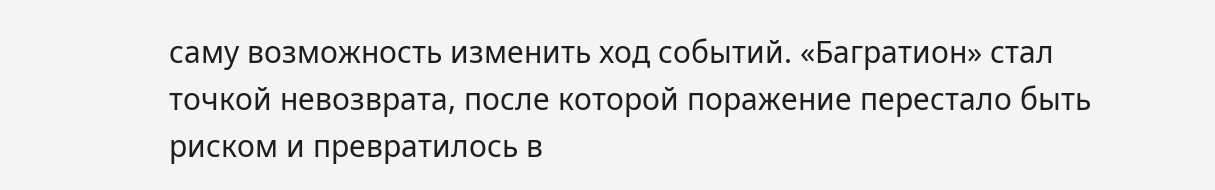саму возможность изменить ход событий. «Багратион» стал точкой невозврата, после которой поражение перестало быть риском и превратилось в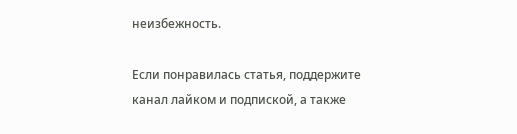неизбежность.

Если понравилась статья, поддержите канал лайком и подпиской, а также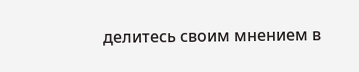делитесь своим мнением в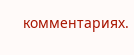комментариях.